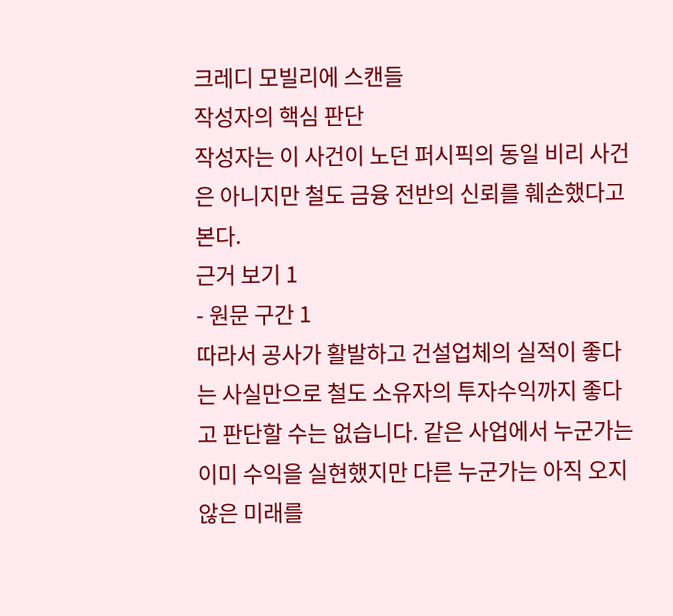크레디 모빌리에 스캔들
작성자의 핵심 판단
작성자는 이 사건이 노던 퍼시픽의 동일 비리 사건은 아니지만 철도 금융 전반의 신뢰를 훼손했다고 본다.
근거 보기 1
- 원문 구간 1
따라서 공사가 활발하고 건설업체의 실적이 좋다는 사실만으로 철도 소유자의 투자수익까지 좋다고 판단할 수는 없습니다. 같은 사업에서 누군가는 이미 수익을 실현했지만 다른 누군가는 아직 오지 않은 미래를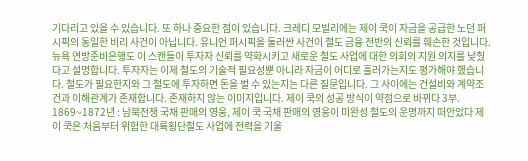기다리고 있을 수 있습니다. 또 하나 중요한 점이 있습니다. 크레디 모빌리에는 제이 쿡이 자금을 공급한 노던 퍼시픽의 동일한 비리 사건이 아닙니다. 유니언 퍼시픽을 둘러싼 사건이 철도 금융 전반의 신뢰를 훼손한 것입니다. 뉴욕 연방준비은행도 이 스캔들이 투자자 신뢰를 약화시키고 새로운 철도 사업에 대한 의회의 지원 의지를 낮췄다고 설명합니다. 투자자는 이제 철도의 기술적 필요성뿐 아니라 자금이 어디로 흘러가는지도 평가해야 했습니다. 철도가 필요한지와 그 철도에 투자하면 돈을 벌 수 있는지는 다른 질문입니다. 그 사이에는 건설비와 계약조건과 이해관계가 존재합니다. 존재하지 않는 이미지입니다. 제이 쿡의 성공 방식이 약점으로 바뀌다 3부. 1869~1872년 : 남북전쟁 국채 판매의 영웅, 제이 쿡 국채 판매의 영웅이 미완성 철도의 운명까지 떠안았다 제이 쿡은 처음부터 위험한 대륙횡단철도 사업에 전력을 기울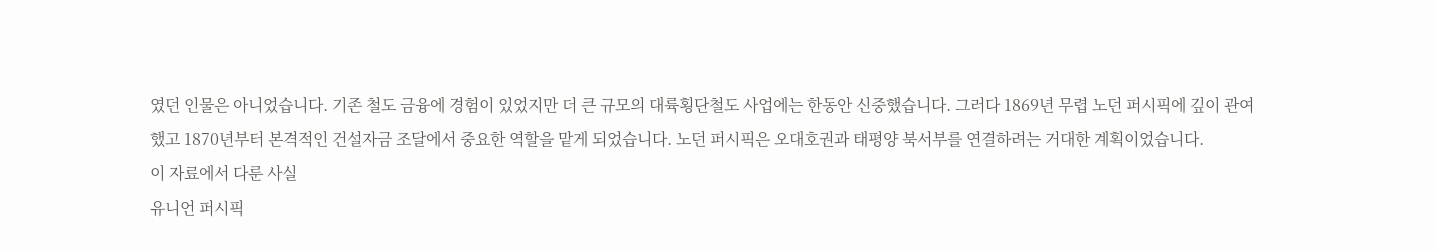였던 인물은 아니었습니다. 기존 철도 금융에 경험이 있었지만 더 큰 규모의 대륙횡단철도 사업에는 한동안 신중했습니다. 그러다 1869년 무렵 노던 퍼시픽에 깊이 관여했고 1870년부터 본격적인 건설자금 조달에서 중요한 역할을 맡게 되었습니다. 노던 퍼시픽은 오대호권과 태평양 북서부를 연결하려는 거대한 계획이었습니다.
이 자료에서 다룬 사실
유니언 퍼시픽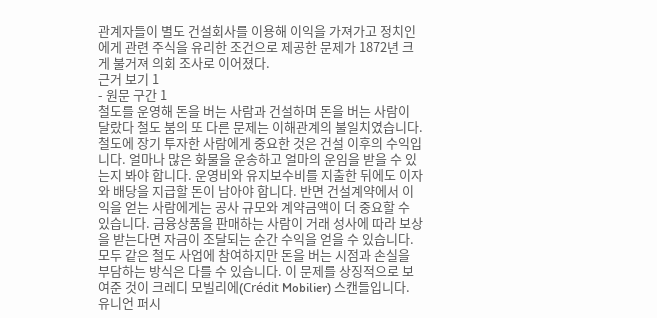관계자들이 별도 건설회사를 이용해 이익을 가져가고 정치인에게 관련 주식을 유리한 조건으로 제공한 문제가 1872년 크게 불거져 의회 조사로 이어졌다.
근거 보기 1
- 원문 구간 1
철도를 운영해 돈을 버는 사람과 건설하며 돈을 버는 사람이 달랐다 철도 붐의 또 다른 문제는 이해관계의 불일치였습니다. 철도에 장기 투자한 사람에게 중요한 것은 건설 이후의 수익입니다. 얼마나 많은 화물을 운송하고 얼마의 운임을 받을 수 있는지 봐야 합니다. 운영비와 유지보수비를 지출한 뒤에도 이자와 배당을 지급할 돈이 남아야 합니다. 반면 건설계약에서 이익을 얻는 사람에게는 공사 규모와 계약금액이 더 중요할 수 있습니다. 금융상품을 판매하는 사람이 거래 성사에 따라 보상을 받는다면 자금이 조달되는 순간 수익을 얻을 수 있습니다. 모두 같은 철도 사업에 참여하지만 돈을 버는 시점과 손실을 부담하는 방식은 다를 수 있습니다. 이 문제를 상징적으로 보여준 것이 크레디 모빌리에(Crédit Mobilier) 스캔들입니다. 유니언 퍼시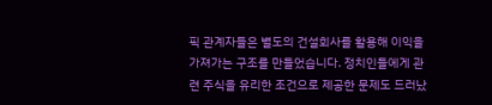픽 관계자들은 별도의 건설회사를 활용해 이익을 가져가는 구조를 만들었습니다. 정치인들에게 관련 주식을 유리한 조건으로 제공한 문제도 드러났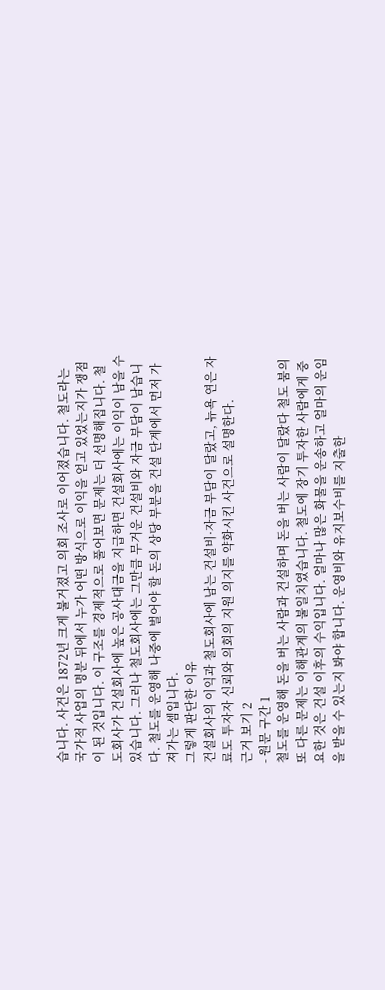습니다. 사건은 1872년 크게 불거졌고 의회 조사로 이어졌습니다. 철도라는 국가적 사업의 명분 뒤에서 누가 어떤 방식으로 이익을 얻고 있었는지가 쟁점이 된 것입니다. 이 구조를 경제적으로 풀어보면 문제는 더 선명해집니다. 철도회사가 건설회사에 높은 공사대금을 지급하면 건설회사에는 이익이 남을 수 있습니다. 그러나 철도회사에는 그만큼 무거운 건설비와 자금 부담이 남습니다. 철도를 운영해 나중에 벌어야 할 돈의 상당 부분을 건설 단계에서 먼저 가져가는 셈입니다.
그렇게 판단한 이유
건설회사의 이익과 철도회사에 남는 건설비·자금 부담이 달랐고, 뉴욕 연은 자료도 투자자 신뢰와 의회의 지원 의지를 약화시킨 사건으로 설명한다.
근거 보기 2
- 원문 구간 1
철도를 운영해 돈을 버는 사람과 건설하며 돈을 버는 사람이 달랐다 철도 붐의 또 다른 문제는 이해관계의 불일치였습니다. 철도에 장기 투자한 사람에게 중요한 것은 건설 이후의 수익입니다. 얼마나 많은 화물을 운송하고 얼마의 운임을 받을 수 있는지 봐야 합니다. 운영비와 유지보수비를 지출한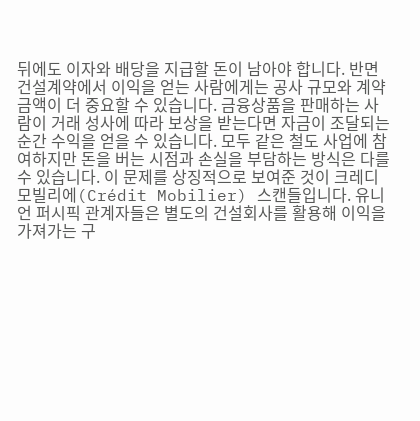뒤에도 이자와 배당을 지급할 돈이 남아야 합니다. 반면 건설계약에서 이익을 얻는 사람에게는 공사 규모와 계약금액이 더 중요할 수 있습니다. 금융상품을 판매하는 사람이 거래 성사에 따라 보상을 받는다면 자금이 조달되는 순간 수익을 얻을 수 있습니다. 모두 같은 철도 사업에 참여하지만 돈을 버는 시점과 손실을 부담하는 방식은 다를 수 있습니다. 이 문제를 상징적으로 보여준 것이 크레디 모빌리에(Crédit Mobilier) 스캔들입니다. 유니언 퍼시픽 관계자들은 별도의 건설회사를 활용해 이익을 가져가는 구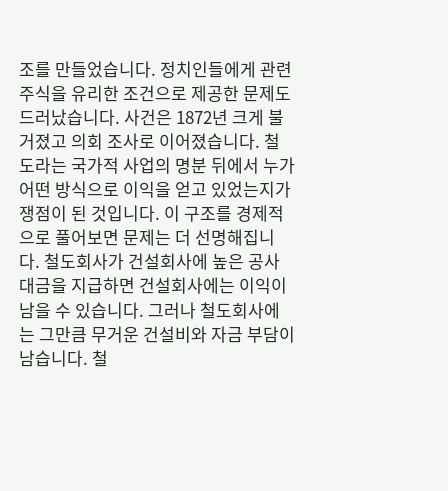조를 만들었습니다. 정치인들에게 관련 주식을 유리한 조건으로 제공한 문제도 드러났습니다. 사건은 1872년 크게 불거졌고 의회 조사로 이어졌습니다. 철도라는 국가적 사업의 명분 뒤에서 누가 어떤 방식으로 이익을 얻고 있었는지가 쟁점이 된 것입니다. 이 구조를 경제적으로 풀어보면 문제는 더 선명해집니다. 철도회사가 건설회사에 높은 공사대금을 지급하면 건설회사에는 이익이 남을 수 있습니다. 그러나 철도회사에는 그만큼 무거운 건설비와 자금 부담이 남습니다. 철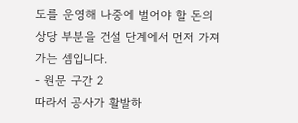도를 운영해 나중에 벌어야 할 돈의 상당 부분을 건설 단계에서 먼저 가져가는 셈입니다.
- 원문 구간 2
따라서 공사가 활발하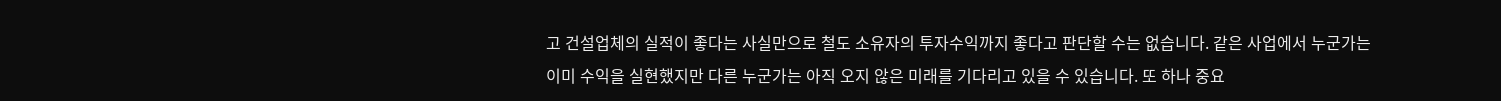고 건설업체의 실적이 좋다는 사실만으로 철도 소유자의 투자수익까지 좋다고 판단할 수는 없습니다. 같은 사업에서 누군가는 이미 수익을 실현했지만 다른 누군가는 아직 오지 않은 미래를 기다리고 있을 수 있습니다. 또 하나 중요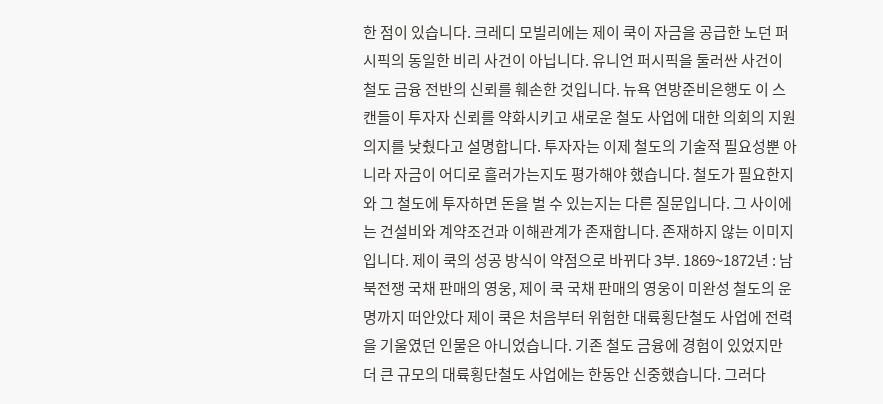한 점이 있습니다. 크레디 모빌리에는 제이 쿡이 자금을 공급한 노던 퍼시픽의 동일한 비리 사건이 아닙니다. 유니언 퍼시픽을 둘러싼 사건이 철도 금융 전반의 신뢰를 훼손한 것입니다. 뉴욕 연방준비은행도 이 스캔들이 투자자 신뢰를 약화시키고 새로운 철도 사업에 대한 의회의 지원 의지를 낮췄다고 설명합니다. 투자자는 이제 철도의 기술적 필요성뿐 아니라 자금이 어디로 흘러가는지도 평가해야 했습니다. 철도가 필요한지와 그 철도에 투자하면 돈을 벌 수 있는지는 다른 질문입니다. 그 사이에는 건설비와 계약조건과 이해관계가 존재합니다. 존재하지 않는 이미지입니다. 제이 쿡의 성공 방식이 약점으로 바뀌다 3부. 1869~1872년 : 남북전쟁 국채 판매의 영웅, 제이 쿡 국채 판매의 영웅이 미완성 철도의 운명까지 떠안았다 제이 쿡은 처음부터 위험한 대륙횡단철도 사업에 전력을 기울였던 인물은 아니었습니다. 기존 철도 금융에 경험이 있었지만 더 큰 규모의 대륙횡단철도 사업에는 한동안 신중했습니다. 그러다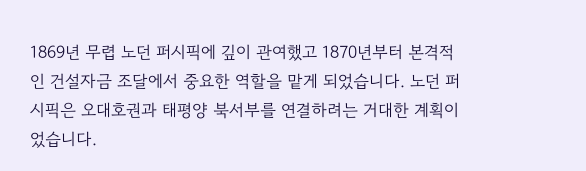1869년 무렵 노던 퍼시픽에 깊이 관여했고 1870년부터 본격적인 건설자금 조달에서 중요한 역할을 맡게 되었습니다. 노던 퍼시픽은 오대호권과 태평양 북서부를 연결하려는 거대한 계획이었습니다.